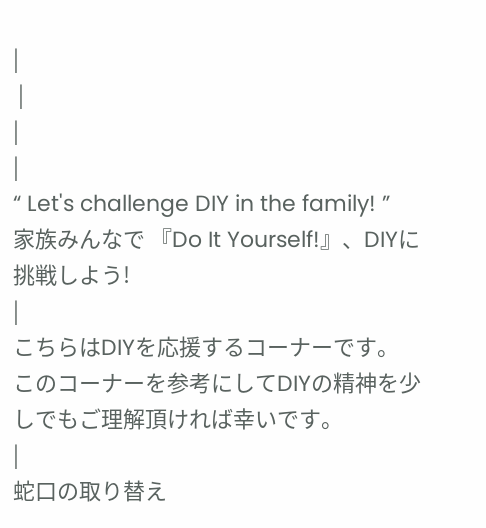|
 |
|
|
“ Let's challenge DIY in the family! ”
家族みんなで 『Do It Yourself!』、DIYに挑戦しよう!
|
こちらはDIYを応援するコーナーです。
このコーナーを参考にしてDIYの精神を少しでもご理解頂ければ幸いです。
|
蛇口の取り替え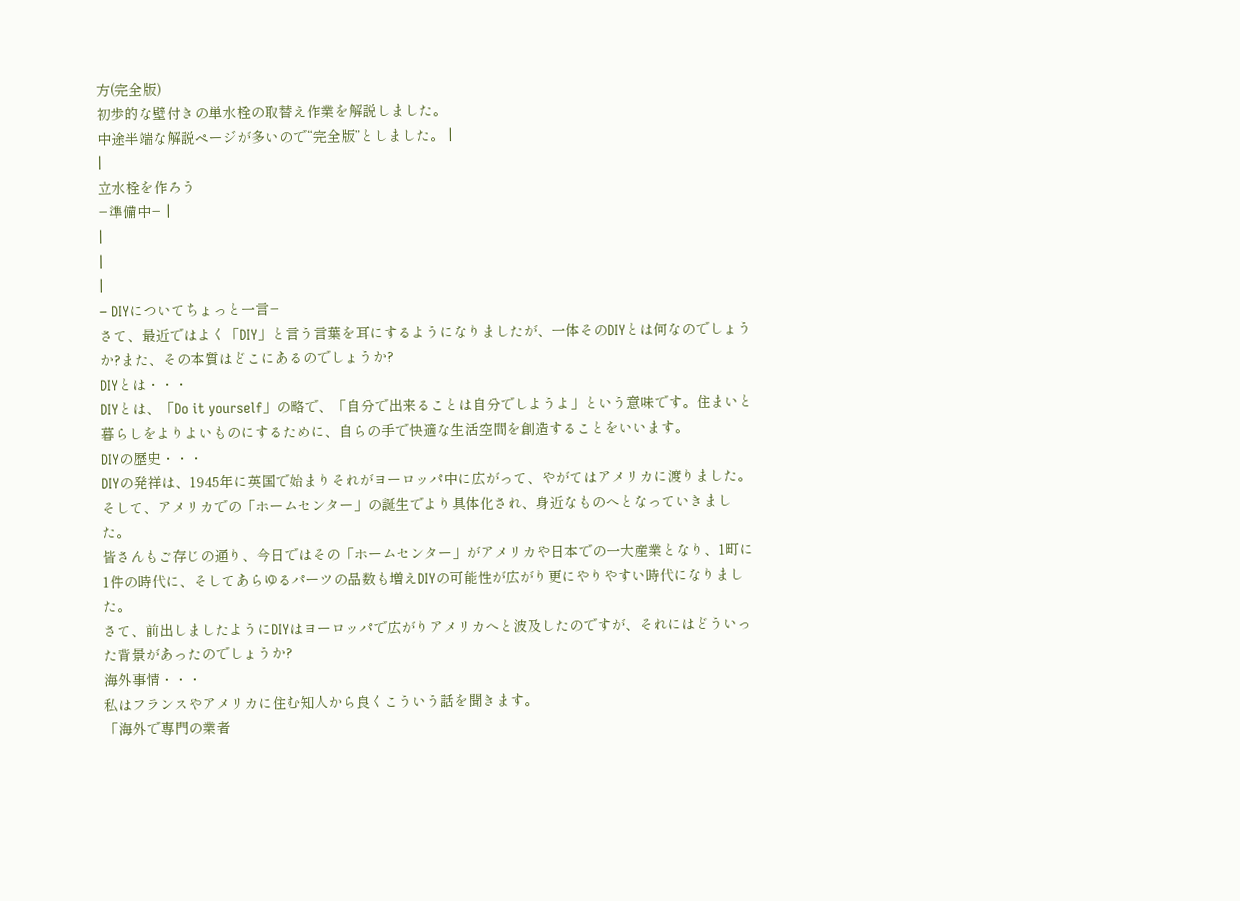方(完全版)
初歩的な壁付きの単水栓の取替え作業を解説しました。
中途半端な解説ページが多いので“完全版”としました。 |
|
立水栓を作ろう
−準備中− |
|
|
|
− DIYについてちょっと一言−
さて、最近ではよく「DIY」と言う言葉を耳にするようになりましたが、一体そのDIYとは何なのでしょうか?また、その本質はどこにあるのでしょうか?
DIYとは・・・
DIYとは、「Do it yourself」の略で、「自分で出来ることは自分でしようよ」という意味です。住まいと暮らしをよりよいものにするために、自らの手で快適な生活空間を創造することをいいます。
DIYの歴史・・・
DIYの発祥は、1945年に英国で始まりそれがヨーロッパ中に広がって、やがてはアメリカに渡りました。
そして、アメリカでの「ホームセンター」の誕生でより具体化され、身近なものへとなっていきました。
皆さんもご存じの通り、今日ではその「ホームセンター」がアメリカや日本での一大産業となり、1町に1件の時代に、そしてあらゆるパーツの品数も増えDIYの可能性が広がり更にやりやすい時代になりました。
さて、前出しましたようにDIYはヨーロッパで広がりアメリカへと波及したのですが、それにはどういった背景があったのでしょうか?
海外事情・・・
私はフランスやアメリカに住む知人から良くこういう話を聞きます。
「海外で専門の業者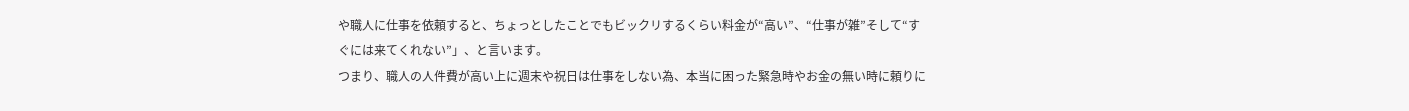や職人に仕事を依頼すると、ちょっとしたことでもビックリするくらい料金が“高い”、“仕事が雑”そして“すぐには来てくれない”」、と言います。
つまり、職人の人件費が高い上に週末や祝日は仕事をしない為、本当に困った緊急時やお金の無い時に頼りに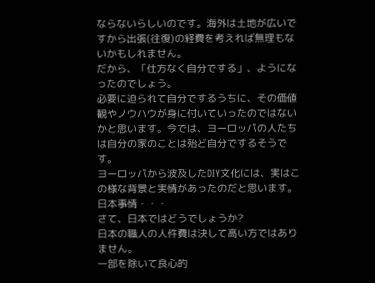ならないらしいのです。海外は土地が広いですから出張(往復)の経費を考えれば無理もないかもしれません。
だから、「仕方なく自分でする」、ようになったのでしょう。
必要に迫られて自分でするうちに、その価値観やノウハウが身に付いていったのではないかと思います。今では、ヨーロッパの人たちは自分の家のことは殆ど自分でするそうです。
ヨーロッパから波及したDIY文化には、実はこの様な背景と実情があったのだと思います。
日本事情・・・
さて、日本ではどうでしょうか?
日本の職人の人件費は決して高い方ではありません。
一部を除いて良心的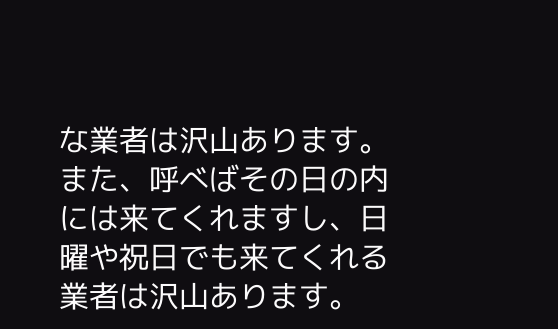な業者は沢山あります。また、呼べばその日の内には来てくれますし、日曜や祝日でも来てくれる業者は沢山あります。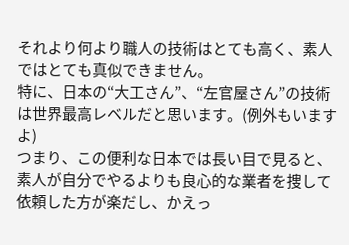それより何より職人の技術はとても高く、素人ではとても真似できません。
特に、日本の“大工さん”、“左官屋さん”の技術は世界最高レベルだと思います。(例外もいますよ)
つまり、この便利な日本では長い目で見ると、素人が自分でやるよりも良心的な業者を捜して依頼した方が楽だし、かえっ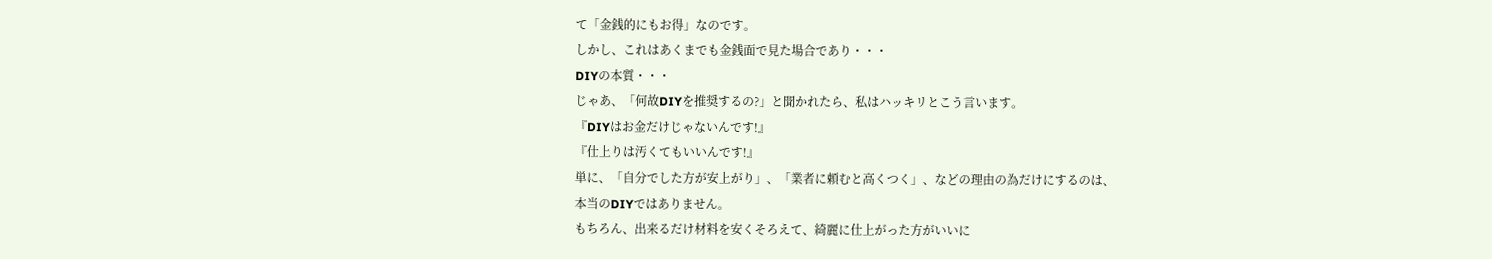て「金銭的にもお得」なのです。
しかし、これはあくまでも金銭面で見た場合であり・・・
DIYの本質・・・
じゃあ、「何故DIYを推奨するの?」と聞かれたら、私はハッキリとこう言います。
『DIYはお金だけじゃないんです!』
『仕上りは汚くてもいいんです!』
単に、「自分でした方が安上がり」、「業者に頼むと高くつく」、などの理由の為だけにするのは、
本当のDIYではありません。
もちろん、出来るだけ材料を安くそろえて、綺麗に仕上がった方がいいに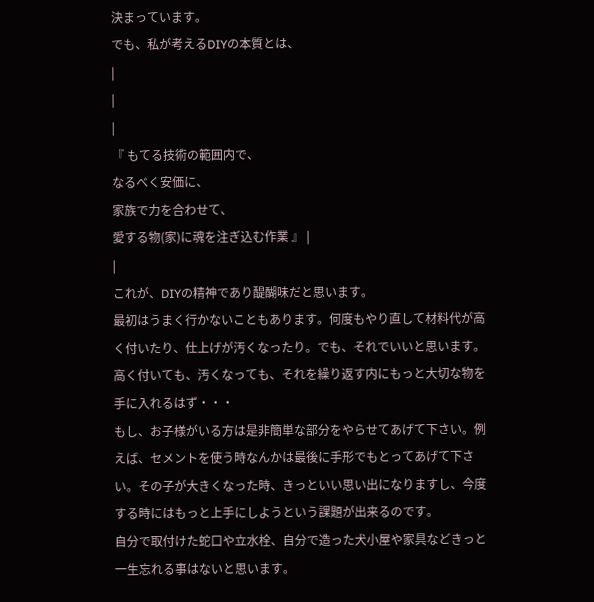決まっています。
でも、私が考えるDIYの本質とは、
|
|
|
『 もてる技術の範囲内で、
なるべく安価に、
家族で力を合わせて、
愛する物(家)に魂を注ぎ込む作業 』 |
|
これが、DIYの精神であり醍醐味だと思います。
最初はうまく行かないこともあります。何度もやり直して材料代が高く付いたり、仕上げが汚くなったり。でも、それでいいと思います。高く付いても、汚くなっても、それを繰り返す内にもっと大切な物を手に入れるはず・・・
もし、お子様がいる方は是非簡単な部分をやらせてあげて下さい。例えば、セメントを使う時なんかは最後に手形でもとってあげて下さい。その子が大きくなった時、きっといい思い出になりますし、今度する時にはもっと上手にしようという課題が出来るのです。
自分で取付けた蛇口や立水栓、自分で造った犬小屋や家具などきっと一生忘れる事はないと思います。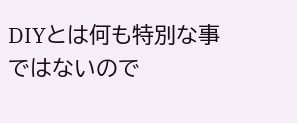DIYとは何も特別な事ではないので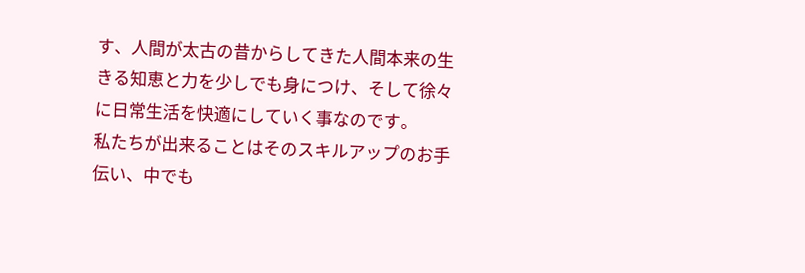す、人間が太古の昔からしてきた人間本来の生きる知恵と力を少しでも身につけ、そして徐々に日常生活を快適にしていく事なのです。
私たちが出来ることはそのスキルアップのお手伝い、中でも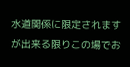水道関係に限定されますが出来る限りこの場でお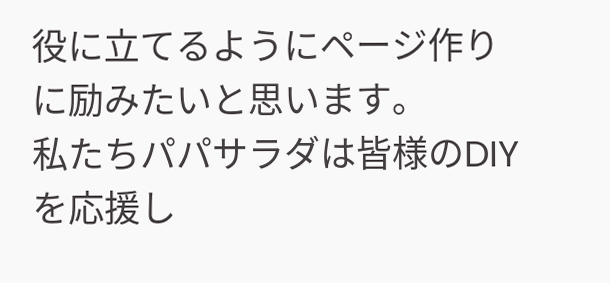役に立てるようにページ作りに励みたいと思います。
私たちパパサラダは皆様のDIYを応援し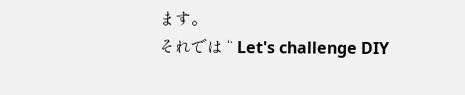ます。
それでは “ Let's challenge DIY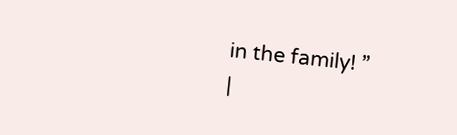in the family! ”
|